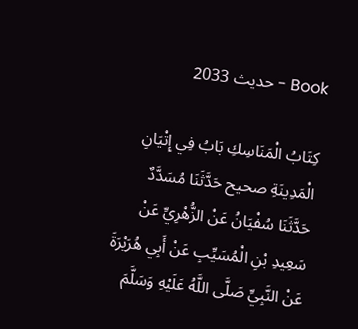Book - حدیث 2033

كِتَابُ الْمَنَاسِكِ بَابُ فِي إِتْيَانِ الْمَدِينَةِ صحیح حَدَّثَنَا مُسَدَّدٌ حَدَّثَنَا سُفْيَانُ عَنْ الزُّهْرِيِّ عَنْ سَعِيدِ بْنِ الْمُسَيِّبِ عَنْ أَبِي هُرَيْرَةَ عَنْ النَّبِيِّ صَلَّى اللَّهُ عَلَيْهِ وَسَلَّمَ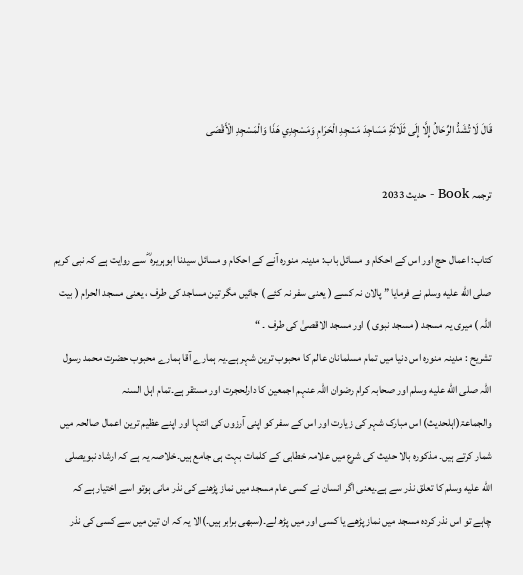قَالَ لَا تُشَدُّ الرِّحَالُ إِلَّا إِلَى ثَلَاثَةِ مَسَاجِدَ مَسْجِدِ الْحَرَامِ وَمَسْجِدِي هَذَا وَالْمَسْجِدِ الْأَقْصَى

ترجمہ Book - حدیث 2033

کتاب: اعمال حج اور اس کے احکام و مسائل باب: مدینہ منورہ آنے کے احکام و مسائل سیدنا ابوہریرہ ؓ سے روایت ہے کہ نبی کریم صلى الله عليه وسلم نے فرمایا ” پالان نہ کسے ( یعنی سفر نہ کئے ) جائیں مگر تین مساجد کی طرف ، یعنی مسجد الحرام ( بیت اللہ ) میری یہ مسجد ( مسجد نبوی ) اور مسجد الاقصیٰ کی طرف ۔ “
تشریح : مدینہ منورہ اس دنیا میں تمام مسلمانان عالم کا محبوب ترین شہر ہے۔یہ ہمارے آقا ہمارے محبوب حضرت محمد رسول اللہ صلى الله عليه وسلم اور صحابہ کرام رضوان اللہ عنہم اجمعین کا دارلحجرت اور مستقر ہے۔تمام اہل السنہ والجماعۃ(اہلحدیث) اس مبارک شہر کی زیارت اور اس کے سفر کو اپنی آرزوں کی انتہا اور اپنے عظیم ترین اعمال صالحہ میں شمار کرتے ہیں۔ مذکورہ بالا حدیث کی شرع میں علامہ خطابی کے کلمات بہت ہی جامع ہیں۔خلاصہ یہ ہے کہ ارشاد نبویصلى الله عليه وسلم کا تعلق نذر سے ہے۔یعنی اگر انسان نے کسی عام مسجد میں نماز پڑھنے کی نذر مانی ہوتو اسے اختیار ہے کہ چاہے تو اس نذر کردہ مسجد میں نماز پڑھے یا کسی اور میں پڑھ لے۔(سبھی برابر ہیں۔)الا یہ کہ ان تین میں سے کسی کی نذر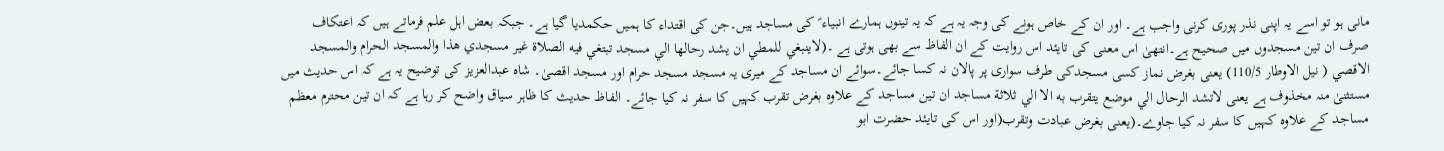مانی ہو تو اسے یہ اپنی نذر پوری کرنی واجب ہے۔ اور ان کے خاص ہونے کی وجہ یہ ہے کہ یہ تینوں ہمارے انبیاء ؑ کی مساجد ہیں۔جن کی اقتداء کا ہمیں حکمدیا گیا ہے۔ جبکہ بعض اہل علم فرماتے ہیں کہ اعتکاف صرف ان تین مسجدوں میں صحیح ہے۔انتھیٰ اس معنی کی تایئد اس روایت کے ان الفاظ سے بھی ہوتی ہے ۔(لاينبغي للمطي ان يشد رحالها الي مسجد تبتغي فيه الصلاة غير مسجدي هذا والمسجد الحرام والمسجد الاقصي ( نیل الاوطار 110/5) یعنی بغرض نماز کسی مسجدکی طرف سواری پر پالان نہ کسا جائے۔سوائے ان مساجد کے میری یہ مسجد مسجد حرام اور مسجد اقصیٰ۔ شاہ عبدالعزیز کی توضیح یہ ہے کہ اس حدیث میں مستثنیٰ منہ مخذوف ہے یعنی لاتشد الرحال الي موضع يتقرب به الا الي ثلاثة مساجد ان تين مساجد کے علاوہ بغرض تقرب کہیں کا سفر نہ کیا جائے۔ الفاظ حدیث کا ظاہر سیاق واضح کر رہا ہے کہ ان تین محترم معظم مساجد کے علاوہ کہیں کا سفر نہ کیا جاوے۔(یعنی بغرض عبادت وتقرب(اور اس کی تایئد حضرت ابو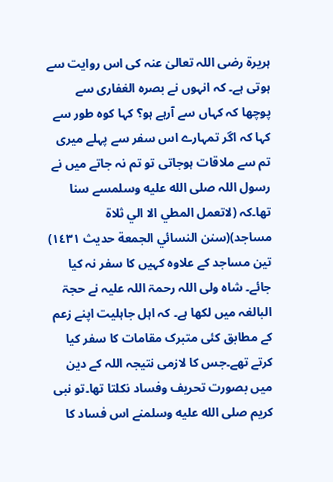ہریرۃ رضی اللہ تعالیٰ عنہ کی اس روایت سے ہوتی ہے۔ کہ انہوں نے بصرہ الغفاری سے پوچھا کہ کہاں سے آرہے ہو؟ کہا کوہ طور سے کہا کہ اگر تمہارے اس سفر سے پہلے میری تم سے ملاقات ہوجاتی تو تم نہ جاتے میں نے رسول اللہ صلى الله عليه وسلمسے سنا تھا۔کہ (لاتعمل المطي الا الي ثلاة مساجد)(سنن النسائي الجمعة حديث ١٤٣١) تين مساجد كے علاوہ کہیں کا سفر نہ کیا جائے۔ شاہ ولی اللہ رحمۃ اللہ علیہ نے حجۃ البالغہ میں لکھا ہے۔ کہ اہل جاہلیت اپنے زعم کے مطابق کئی متبرک مقامات کا سفر کیا کرتے تھے۔جس کا لازمی نتیجہ اللہ کے دین میں بصورت تحریف وفساد نکلتا تھا۔تو نبی کریم صلى الله عليه وسلمنے اس فساد کا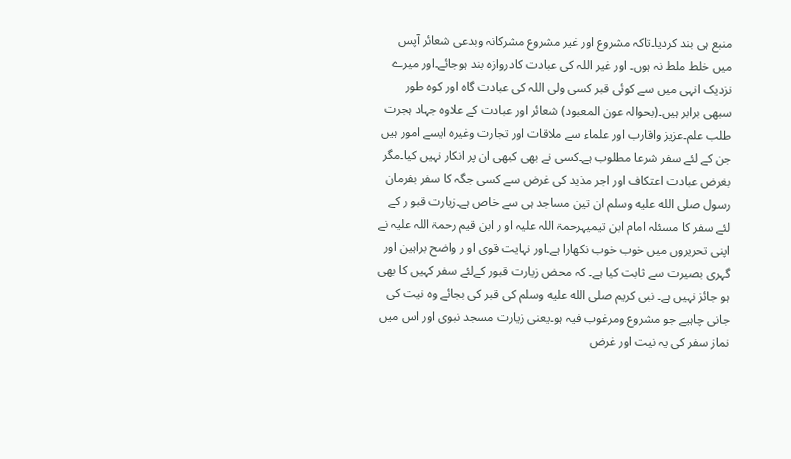منبع ہی بند کردیا۔تاکہ مشروع اور غیر مشروع مشرکانہ وبدعی شعائر آپس میں خلط ملط نہ ہوں۔ اور غیر اللہ کی عبادت کادروازہ بند ہوجائے۔اور میرے نزدیک انہی میں سے کوئی قبر کسی ولی اللہ کی عبادت گاہ اور کوہ طور سبھی برابر ہیں۔(بحوالہ عون المعبود) شعائر اور عبادت کے علاوہ جہاد ہجرت طلب علم۔عزیز واقارب اور علماء سے ملاقات اور تجارت وغیرہ ایسے امور ہیں جن کے لئے سفر شرعا مطلوب ہے۔کسی نے بھی کبھی ان پر انکار نہیں کیا۔مگر بغرض عبادت اعتکاف اور اجر مذید کی غرض سے کسی جگہ کا سفر بفرمان رسول صلى الله عليه وسلم ان تین مساجد ہی سے خاص ہے۔زیارت قبو ر کے لئے سفر کا مسئلہ امام ابن تیمیہرحمۃ اللہ علیہ او ر ابن قیم رحمۃ اللہ علیہ نے اپنی تحریروں میں خوب خوب نکھارا ہے۔اور نہایت قوی او ر واضح براہین اور گہری بصیرت سے ثابت کیا ہے۔ کہ محض زیارت قبور کےلئے سفر کہیں کا بھی ہو جائز نہیں ہے۔ نبی کریم صلى الله عليه وسلم کی قبر کی بجائے وہ نیت کی جانی چاہیے جو مشروع ومرغوب فیہ ہو۔یعنی زیارت مسجد نبوی اور اس میں نماز سفر کی یہ نیت اور غرض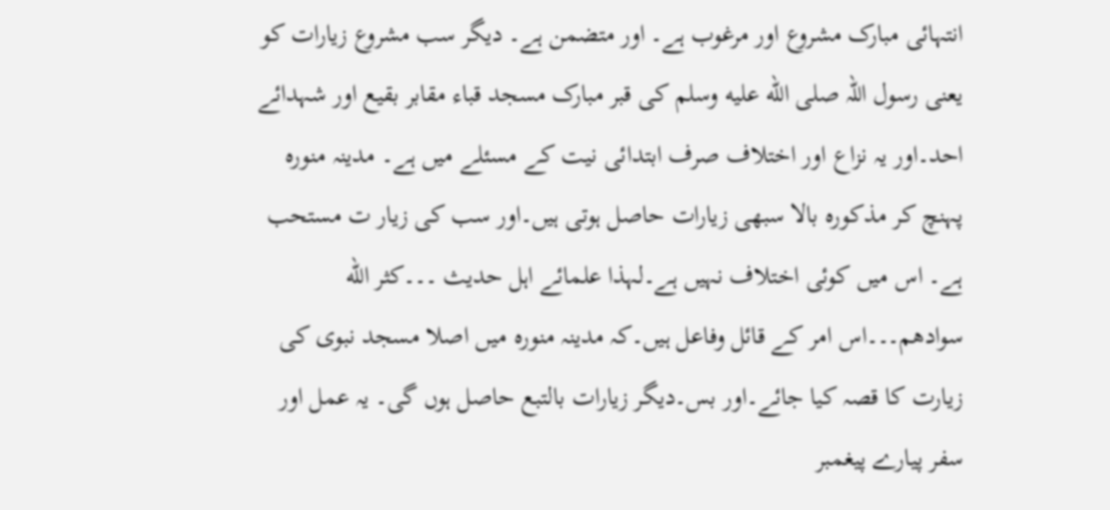انتہائی مبارک مشروع اور مرغوب ہے۔ اور متضمن ہے۔ دیگر سب مشروع زیارات کو یعنی رسول اللہ صلى الله عليه وسلم کی قبر مبارک مسجد قباء مقابر بقیع اور شہدائے احد۔اور یہ نزاع اور اختلاف صرف ابتدائی نیت کے مسئلے میں ہے۔ مدینہ منورہ پہنچ کر مذکورہ بالا سبھی زیارات حاصل ہوتی ہیں۔اور سب کی زیار ت مستحب ہے۔ اس میں کوئی اختلاف نہیں ہے۔لہذا علمائے اہل حدیث ۔۔۔كثر الله سوادهم۔۔۔اس امر کے قائل وفاعل ہیں۔کہ مدینہ منورہ میں اصلا مسجد نبوی کی زیارت کا قصہ کیا جائے۔اور بس۔دیگر زیارات بالتبع حاصل ہوں گی۔ یہ عمل اور سفر پیارے پیغمبر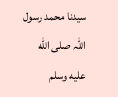سیدنا محمد رسول اللہ صلى الله عليه وسلم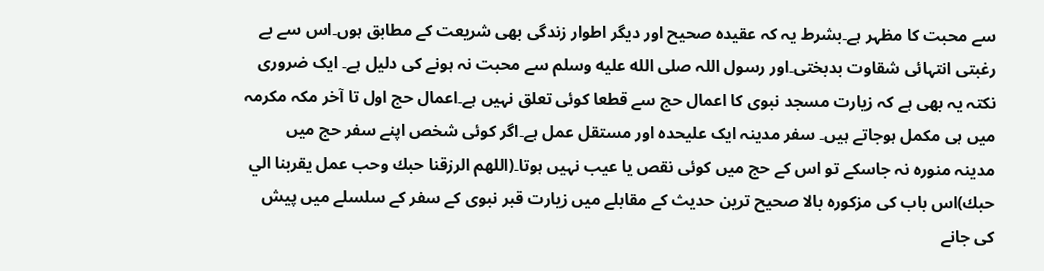سے محبت کا مظہر ہے۔بشرط یہ کہ عقیدہ صحیح اور دیگر اطوار زندگی بھی شریعت کے مطابق ہوں۔اس سے بے رغبتی انتہائی شقاوت بدبختی۔اور رسول اللہ صلى الله عليه وسلم سے محبت نہ ہونے کی دلیل ہے۔ ایک ضروری نکتہ یہ بھی ہے کہ زیارت مسجد نبوی کا اعمال حج سے قطعا کوئی تعلق نہیں ہے۔اعمال حج اول تا آخر مکہ مکرمہ میں ہی مکمل ہوجاتے ہیں۔ سفر مدینہ ایک علیحدہ اور مستقل عمل ہے۔اگر کوئی شخص اپنے سفر حج میں مدینہ منورہ نہ جاسکے تو اس کے حج میں کوئی نقص یا عیب نہیں ہوتا۔(اللهم الرزقنا حبك وحب عمل يقربنا الي حبك)اس باب كی مزکورہ بالا صحیح ترین حدیث کے مقابلے میں زیارت قبر نبوی کے سفر کے سلسلے میں پیش کی جانے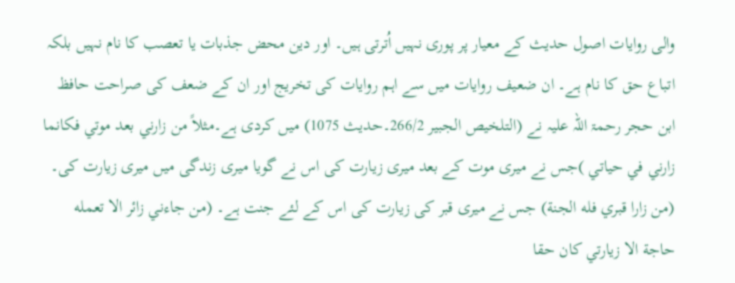والی روایات اصول حدیث کے معیار پر پوری نہیں اُترتی ہیں۔ اور دین محض جذبات یا تعصب کا نام نہیں بلکہ اتباع حق کا نام ہے۔ ان ضعیف روایات میں سے اہم روایات کی تخریج اور ان کے ضعف کی صراحت حافظ ابن حجر رحمۃ اللہ علیہ نے (التلخیص الجبیر 266/2۔حدیث 1075) میں کردی ہے۔مثلاً من زارني بعد موتي فكانما زارني في حياتي )جس نے میری موت کے بعد میری زیارت کی اس نے گویا میری زندگی میں میری زیارت کی۔ (من زارا قبري فله الجنة) جس نے میری قبر کی زیارت کی اس کے لئے جنت ہے۔ (من جاءني زائر الا تعمله حاجة الا زيارتي كان حقا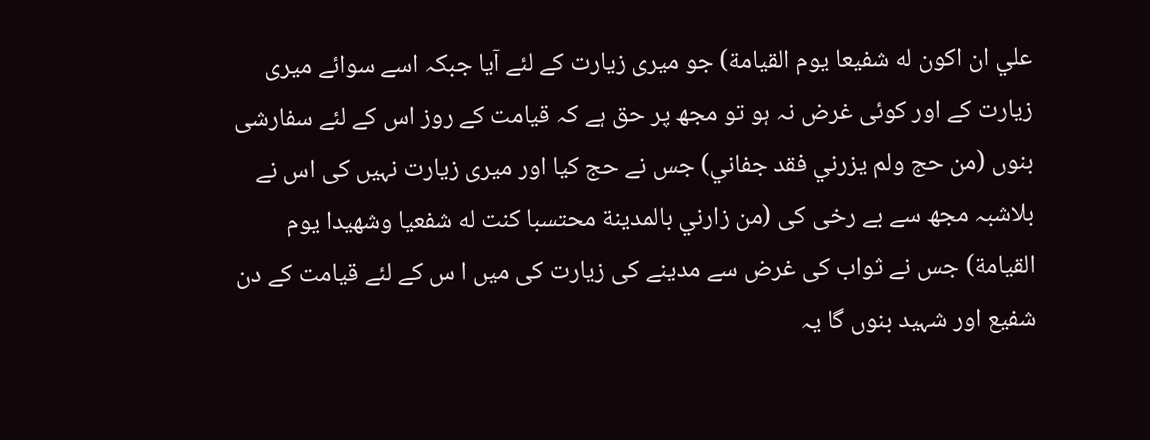علي ان اكون له شفيعا يوم القيامة) جو میری زیارت کے لئے آیا جبکہ اسے سوائے میری زیارت کے اور کوئی غرض نہ ہو تو مجھ پر حق ہے کہ قیامت کے روز اس کے لئے سفارشی بنوں (من حج ولم يزرني فقد جفاني) جس نے حج کیا اور میری زیارت نہیں کی اس نے بلاشبہ مجھ سے بے رخی کی (من زارني بالمدينة محتسبا كنت له شفعيا وشهيدا يوم القيامة) جس نے ثواب کی غرض سے مدینے کی زیارت کی میں ا س کے لئے قیامت کے دن شفیع اور شہید بنوں گا یہ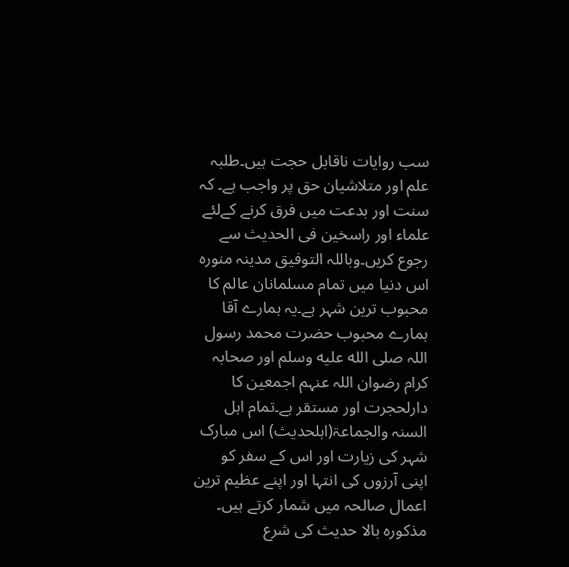سب روایات ناقابل حجت ہیں۔طلبہ علم اور متلاشیان حق پر واجب ہے۔ کہ سنت اور بدعت میں فرق کرنے کےلئے علماء اور راسخین فی الحدیث سے رجوع کریں۔وباللہ التوفیق مدینہ منورہ اس دنیا میں تمام مسلمانان عالم کا محبوب ترین شہر ہے۔یہ ہمارے آقا ہمارے محبوب حضرت محمد رسول اللہ صلى الله عليه وسلم اور صحابہ کرام رضوان اللہ عنہم اجمعین کا دارلحجرت اور مستقر ہے۔تمام اہل السنہ والجماعۃ(اہلحدیث) اس مبارک شہر کی زیارت اور اس کے سفر کو اپنی آرزوں کی انتہا اور اپنے عظیم ترین اعمال صالحہ میں شمار کرتے ہیں۔ مذکورہ بالا حدیث کی شرع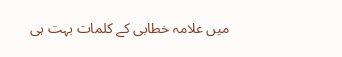میں علامہ خطابی کے کلمات بہت ہی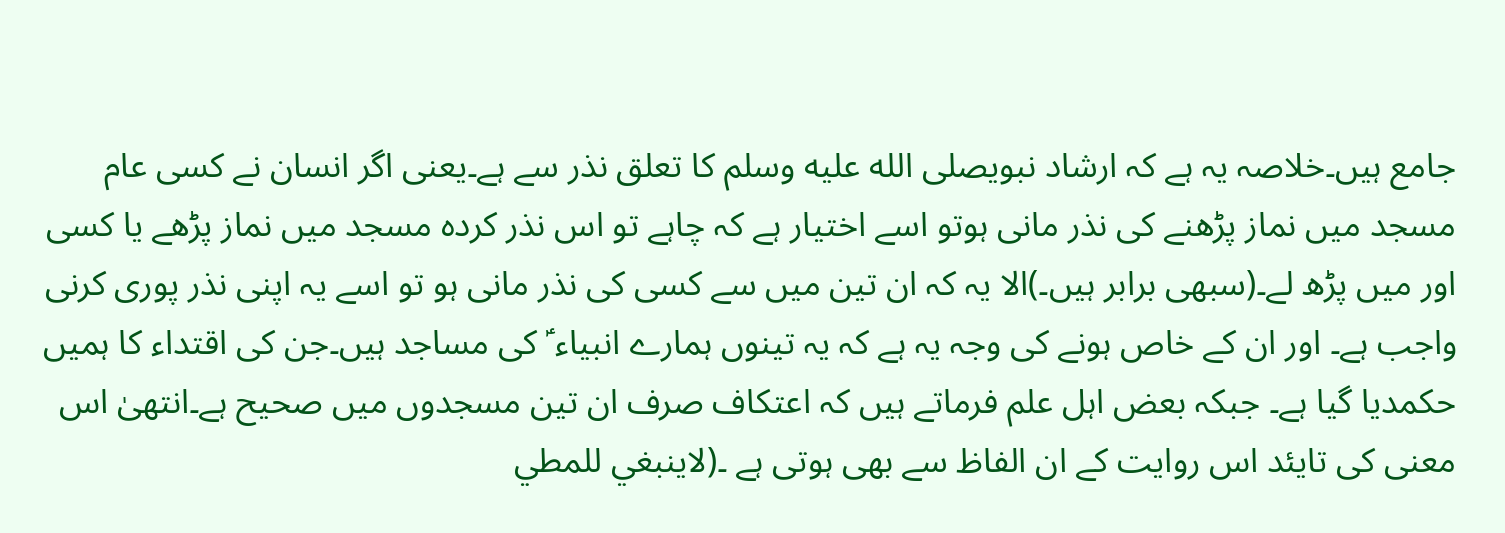جامع ہیں۔خلاصہ یہ ہے کہ ارشاد نبویصلى الله عليه وسلم کا تعلق نذر سے ہے۔یعنی اگر انسان نے کسی عام مسجد میں نماز پڑھنے کی نذر مانی ہوتو اسے اختیار ہے کہ چاہے تو اس نذر کردہ مسجد میں نماز پڑھے یا کسی اور میں پڑھ لے۔(سبھی برابر ہیں۔)الا یہ کہ ان تین میں سے کسی کی نذر مانی ہو تو اسے یہ اپنی نذر پوری کرنی واجب ہے۔ اور ان کے خاص ہونے کی وجہ یہ ہے کہ یہ تینوں ہمارے انبیاء ؑ کی مساجد ہیں۔جن کی اقتداء کا ہمیں حکمدیا گیا ہے۔ جبکہ بعض اہل علم فرماتے ہیں کہ اعتکاف صرف ان تین مسجدوں میں صحیح ہے۔انتھیٰ اس معنی کی تایئد اس روایت کے ان الفاظ سے بھی ہوتی ہے ۔(لاينبغي للمطي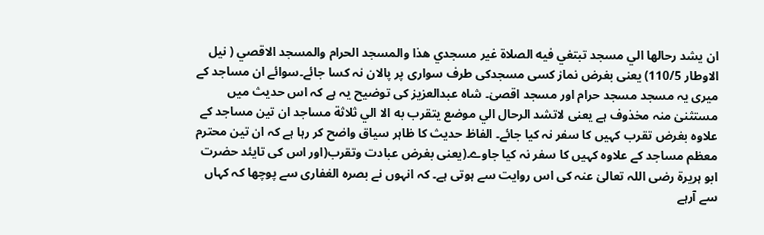ان يشد رحالها الي مسجد تبتغي فيه الصلاة غير مسجدي هذا والمسجد الحرام والمسجد الاقصي ( نیل الاوطار 110/5) یعنی بغرض نماز کسی مسجدکی طرف سواری پر پالان نہ کسا جائے۔سوائے ان مساجد کے میری یہ مسجد مسجد حرام اور مسجد اقصیٰ۔ شاہ عبدالعزیز کی توضیح یہ ہے کہ اس حدیث میں مستثنیٰ منہ مخذوف ہے یعنی لاتشد الرحال الي موضع يتقرب به الا الي ثلاثة مساجد ان تين مساجد کے علاوہ بغرض تقرب کہیں کا سفر نہ کیا جائے۔ الفاظ حدیث کا ظاہر سیاق واضح کر رہا ہے کہ ان تین محترم معظم مساجد کے علاوہ کہیں کا سفر نہ کیا جاوے۔(یعنی بغرض عبادت وتقرب(اور اس کی تایئد حضرت ابو ہریرۃ رضی اللہ تعالیٰ عنہ کی اس روایت سے ہوتی ہے۔ کہ انہوں نے بصرہ الغفاری سے پوچھا کہ کہاں سے آرہے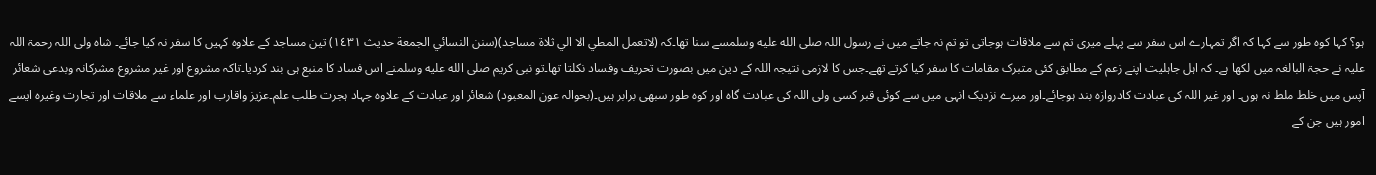ہو؟ کہا کوہ طور سے کہا کہ اگر تمہارے اس سفر سے پہلے میری تم سے ملاقات ہوجاتی تو تم نہ جاتے میں نے رسول اللہ صلى الله عليه وسلمسے سنا تھا۔کہ (لاتعمل المطي الا الي ثلاة مساجد)(سنن النسائي الجمعة حديث ١٤٣١) تين مساجد كے علاوہ کہیں کا سفر نہ کیا جائے۔ شاہ ولی اللہ رحمۃ اللہ علیہ نے حجۃ البالغہ میں لکھا ہے۔ کہ اہل جاہلیت اپنے زعم کے مطابق کئی متبرک مقامات کا سفر کیا کرتے تھے۔جس کا لازمی نتیجہ اللہ کے دین میں بصورت تحریف وفساد نکلتا تھا۔تو نبی کریم صلى الله عليه وسلمنے اس فساد کا منبع ہی بند کردیا۔تاکہ مشروع اور غیر مشروع مشرکانہ وبدعی شعائر آپس میں خلط ملط نہ ہوں۔ اور غیر اللہ کی عبادت کادروازہ بند ہوجائے۔اور میرے نزدیک انہی میں سے کوئی قبر کسی ولی اللہ کی عبادت گاہ اور کوہ طور سبھی برابر ہیں۔(بحوالہ عون المعبود) شعائر اور عبادت کے علاوہ جہاد ہجرت طلب علم۔عزیز واقارب اور علماء سے ملاقات اور تجارت وغیرہ ایسے امور ہیں جن کے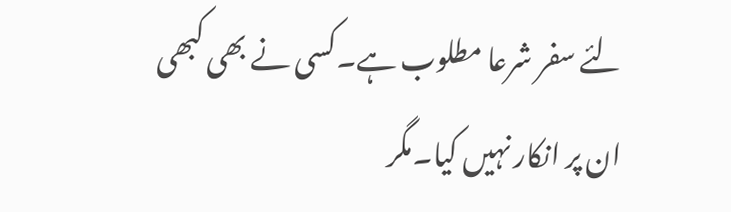لئے سفر شرعا مطلوب ہے۔کسی نے بھی کبھی ان پر انکار نہیں کیا۔مگر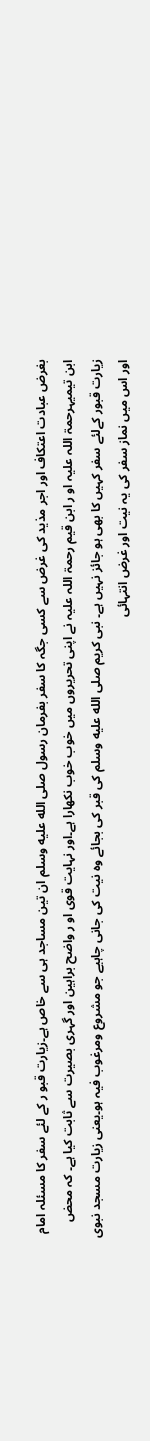بغرض عبادت اعتکاف اور اجر مذید کی غرض سے کسی جگہ کا سفر بفرمان رسول صلى الله عليه وسلم ان تین مساجد ہی سے خاص ہے۔زیارت قبو ر کے لئے سفر کا مسئلہ امام ابن تیمیہرحمۃ اللہ علیہ او ر ابن قیم رحمۃ اللہ علیہ نے اپنی تحریروں میں خوب خوب نکھارا ہے۔اور نہایت قوی او ر واضح براہین اور گہری بصیرت سے ثابت کیا ہے۔ کہ محض زیارت قبور کےلئے سفر کہیں کا بھی ہو جائز نہیں ہے۔ نبی کریم صلى الله عليه وسلم کی قبر کی بجائے وہ نیت کی جانی چاہیے جو مشروع ومرغوب فیہ ہو۔یعنی زیارت مسجد نبوی اور اس میں نماز سفر کی یہ نیت اور غرض انتہائی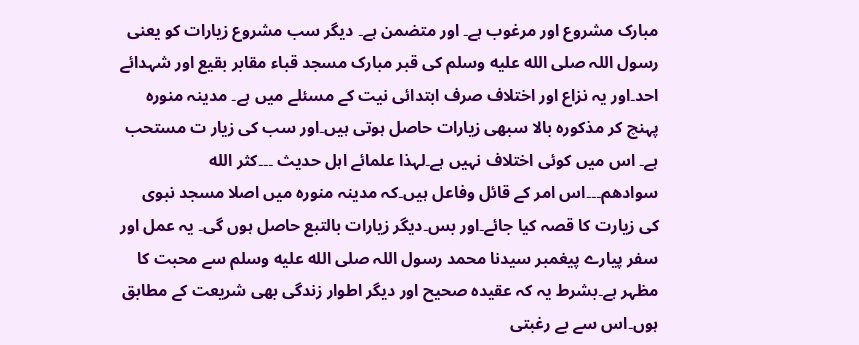مبارک مشروع اور مرغوب ہے۔ اور متضمن ہے۔ دیگر سب مشروع زیارات کو یعنی رسول اللہ صلى الله عليه وسلم کی قبر مبارک مسجد قباء مقابر بقیع اور شہدائے احد۔اور یہ نزاع اور اختلاف صرف ابتدائی نیت کے مسئلے میں ہے۔ مدینہ منورہ پہنچ کر مذکورہ بالا سبھی زیارات حاصل ہوتی ہیں۔اور سب کی زیار ت مستحب ہے۔ اس میں کوئی اختلاف نہیں ہے۔لہذا علمائے اہل حدیث ۔۔۔كثر الله سوادهم۔۔۔اس امر کے قائل وفاعل ہیں۔کہ مدینہ منورہ میں اصلا مسجد نبوی کی زیارت کا قصہ کیا جائے۔اور بس۔دیگر زیارات بالتبع حاصل ہوں گی۔ یہ عمل اور سفر پیارے پیغمبر سیدنا محمد رسول اللہ صلى الله عليه وسلم سے محبت کا مظہر ہے۔بشرط یہ کہ عقیدہ صحیح اور دیگر اطوار زندگی بھی شریعت کے مطابق ہوں۔اس سے بے رغبتی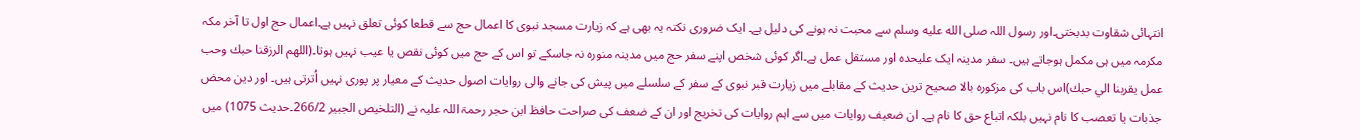انتہائی شقاوت بدبختی۔اور رسول اللہ صلى الله عليه وسلم سے محبت نہ ہونے کی دلیل ہے۔ ایک ضروری نکتہ یہ بھی ہے کہ زیارت مسجد نبوی کا اعمال حج سے قطعا کوئی تعلق نہیں ہے۔اعمال حج اول تا آخر مکہ مکرمہ میں ہی مکمل ہوجاتے ہیں۔ سفر مدینہ ایک علیحدہ اور مستقل عمل ہے۔اگر کوئی شخص اپنے سفر حج میں مدینہ منورہ نہ جاسکے تو اس کے حج میں کوئی نقص یا عیب نہیں ہوتا۔(اللهم الرزقنا حبك وحب عمل يقربنا الي حبك)اس باب كی مزکورہ بالا صحیح ترین حدیث کے مقابلے میں زیارت قبر نبوی کے سفر کے سلسلے میں پیش کی جانے والی روایات اصول حدیث کے معیار پر پوری نہیں اُترتی ہیں۔ اور دین محض جذبات یا تعصب کا نام نہیں بلکہ اتباع حق کا نام ہے۔ ان ضعیف روایات میں سے اہم روایات کی تخریج اور ان کے ضعف کی صراحت حافظ ابن حجر رحمۃ اللہ علیہ نے (التلخیص الجبیر 266/2۔حدیث 1075) میں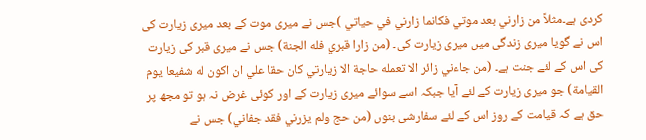کردی ہے۔مثلاً من زارني بعد موتي فكانما زارني في حياتي )جس نے میری موت کے بعد میری زیارت کی اس نے گویا میری زندگی میں میری زیارت کی۔ (من زارا قبري فله الجنة) جس نے میری قبر کی زیارت کی اس کے لئے جنت ہے۔ (من جاءني زائر الا تعمله حاجة الا زيارتي كان حقا علي ان اكون له شفيعا يوم القيامة) جو میری زیارت کے لئے آیا جبکہ اسے سوائے میری زیارت کے اور کوئی غرض نہ ہو تو مجھ پر حق ہے کہ قیامت کے روز اس کے لئے سفارشی بنوں (من حج ولم يزرني فقد جفاني) جس نے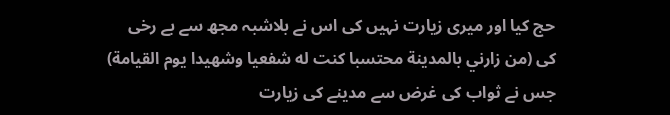حج کیا اور میری زیارت نہیں کی اس نے بلاشبہ مجھ سے بے رخی کی (من زارني بالمدينة محتسبا كنت له شفعيا وشهيدا يوم القيامة) جس نے ثواب کی غرض سے مدینے کی زیارت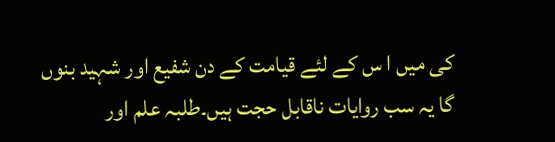کی میں ا س کے لئے قیامت کے دن شفیع اور شہید بنوں گا یہ سب روایات ناقابل حجت ہیں۔طلبہ علم اور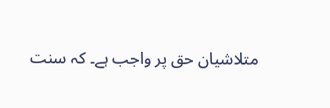متلاشیان حق پر واجب ہے۔ کہ سنت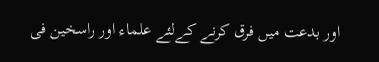اور بدعت میں فرق کرنے کےلئے علماء اور راسخین فی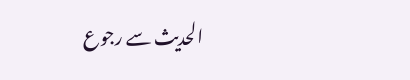الحدیث سے رجوع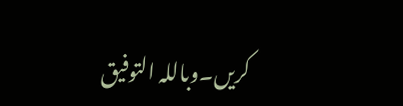کریں۔وباللہ التوفیق